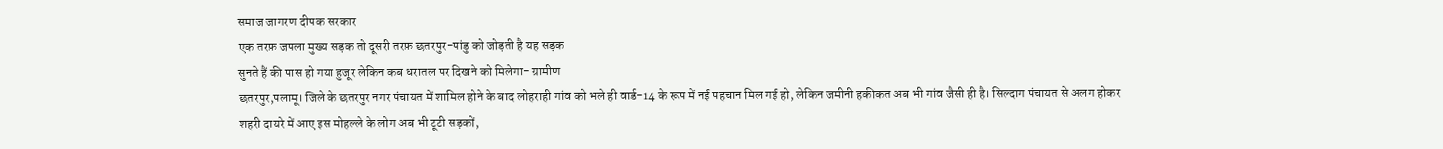समाज जागरण दीपक सरकार
एक तरफ़ जपला मुख्य सड़क तो दूसरी तरफ़ छतरपुर-पांडु को जोड़ती है यह सड़क
सुनते हैं की पास हो गया हुजूर लेकिन कब धरातल पर दिखने को मिलेगा- ग्रामीण
छतरपुर,पलामू। जिले के छतरपुर नगर पंचायत में शामिल होने के बाद लोहराही गांव को भले ही वार्ड-14 के रूप में नई पहचान मिल गई हो, लेकिन जमीनी हकीकत अब भी गांव जैसी ही है। सिल्दाग पंचायत से अलग होकर शहरी दायरे में आए इस मोहल्ले के लोग अब भी टूटी सड़कों,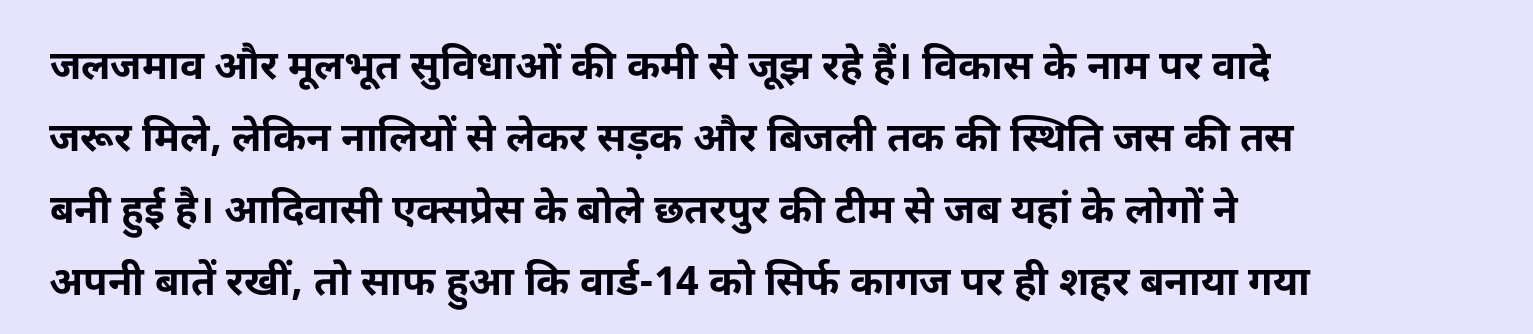जलजमाव और मूलभूत सुविधाओं की कमी से जूझ रहे हैं। विकास के नाम पर वादे जरूर मिले, लेकिन नालियों से लेकर सड़क और बिजली तक की स्थिति जस की तस बनी हुई है। आदिवासी एक्सप्रेस के बोले छतरपुर की टीम से जब यहां के लोगों ने अपनी बातें रखीं, तो साफ हुआ कि वार्ड-14 को सिर्फ कागज पर ही शहर बनाया गया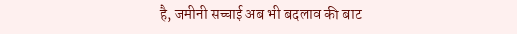है, जमीनी सच्चाई अब भी बदलाव की बाट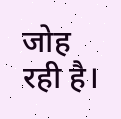जोह रही है।